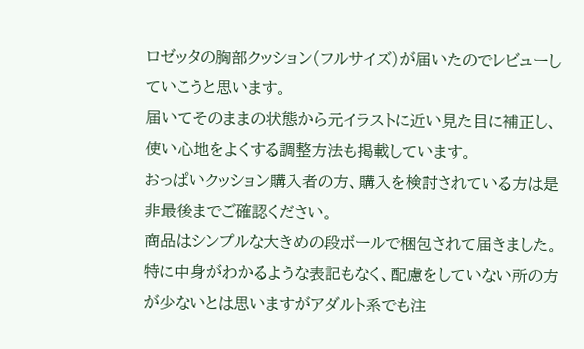ロゼッタの胸部クッション(フルサイズ)が届いたのでレビューしていこうと思います。
届いてそのままの状態から元イラストに近い見た目に補正し、使い心地をよくする調整方法も掲載しています。
おっぱいクッション購入者の方、購入を検討されている方は是非最後までご確認ください。
商品はシンプルな大きめの段ボールで梱包されて届きました。
特に中身がわかるような表記もなく、配慮をしていない所の方が少ないとは思いますがアダルト系でも注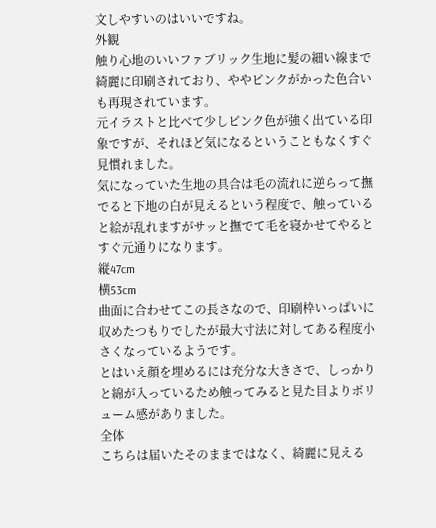文しやすいのはいいですね。
外観
触り心地のいいファブリック生地に髪の細い線まで綺麗に印刷されており、ややピンクがかった色合いも再現されています。
元イラストと比べて少しピンク色が強く出ている印象ですが、それほど気になるということもなくすぐ見慣れました。
気になっていた生地の具合は毛の流れに逆らって撫でると下地の白が見えるという程度で、触っていると絵が乱れますがサッと撫でて毛を寝かせてやるとすぐ元通りになります。
縦47cm
横53cm
曲面に合わせてこの長さなので、印刷枠いっぱいに収めたつもりでしたが最大寸法に対してある程度小さくなっているようです。
とはいえ顔を埋めるには充分な大きさで、しっかりと綿が入っているため触ってみると見た目よりボリューム感がありました。
全体
こちらは届いたそのままではなく、綺麗に見える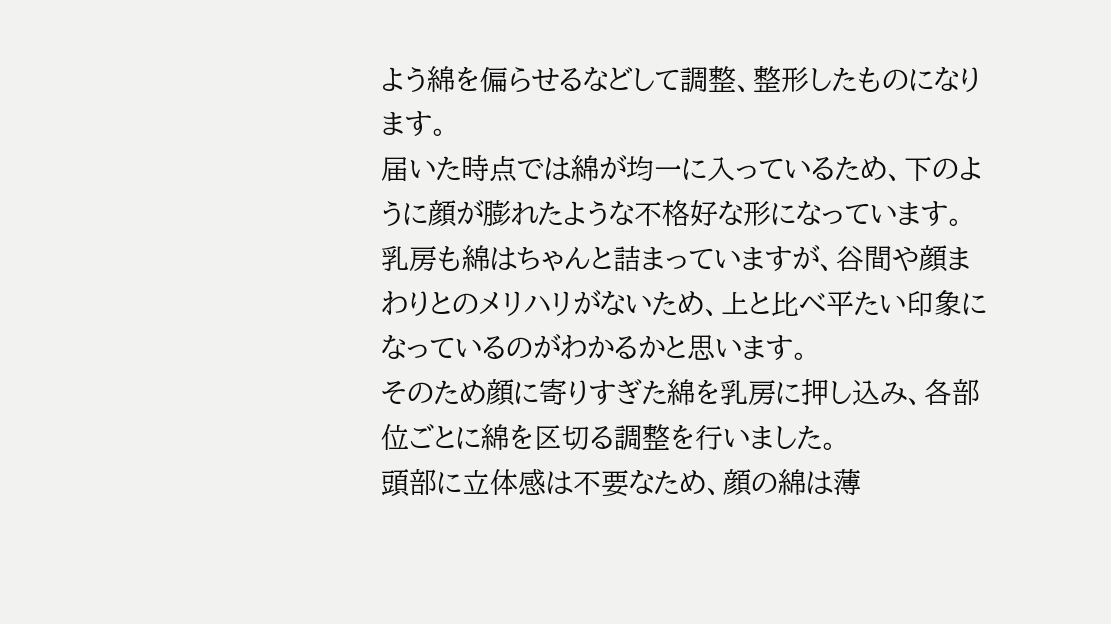よう綿を偏らせるなどして調整、整形したものになります。
届いた時点では綿が均一に入っているため、下のように顔が膨れたような不格好な形になっています。
乳房も綿はちゃんと詰まっていますが、谷間や顔まわりとのメリハリがないため、上と比べ平たい印象になっているのがわかるかと思います。
そのため顔に寄りすぎた綿を乳房に押し込み、各部位ごとに綿を区切る調整を行いました。
頭部に立体感は不要なため、顔の綿は薄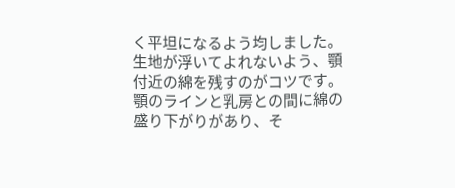く平坦になるよう均しました。
生地が浮いてよれないよう、顎付近の綿を残すのがコツです。顎のラインと乳房との間に綿の盛り下がりがあり、そ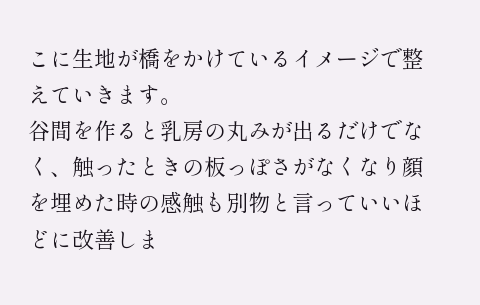こに生地が橋をかけているイメージで整えていきます。
谷間を作ると乳房の丸みが出るだけでなく、触ったときの板っぽさがなくなり顔を埋めた時の感触も別物と言っていいほどに改善しま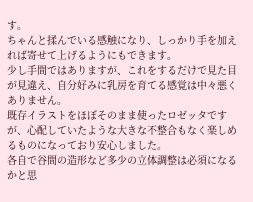す。
ちゃんと揉んでいる感触になり、しっかり手を加えれば寄せて上げるようにもできます。
少し手間ではありますが、これをするだけで見た目が見違え、自分好みに乳房を育てる感覚は中々悪くありません。
既存イラストをほぼそのまま使ったロゼッタですが、心配していたような大きな不整合もなく楽しめるものになっており安心しました。
各自で谷間の造形など多少の立体調整は必須になるかと思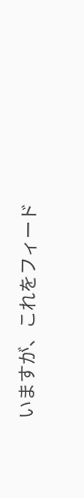いますが、これをフィード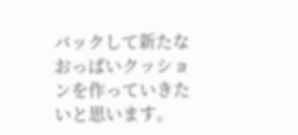バックして新たなおっぱいクッションを作っていきたいと思います。